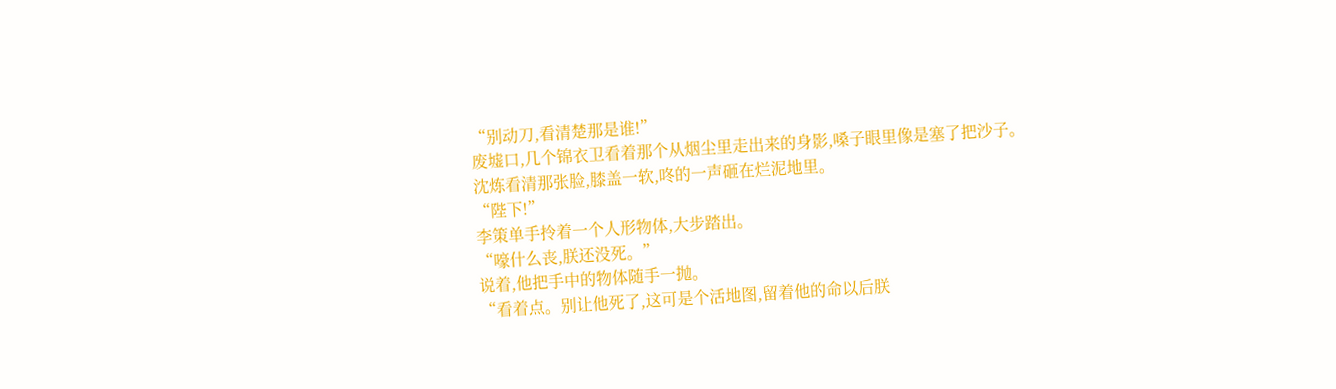“别动刀,看清楚那是谁!”
废墟口,几个锦衣卫看着那个从烟尘里走出来的身影,嗓子眼里像是塞了把沙子。
沈炼看清那张脸,膝盖一软,咚的一声砸在烂泥地里。
“陛下!”
李策单手拎着一个人形物体,大步踏出。
“嚎什么丧,朕还没死。”
说着,他把手中的物体随手一抛。
“看着点。别让他死了,这可是个活地图,留着他的命以后朕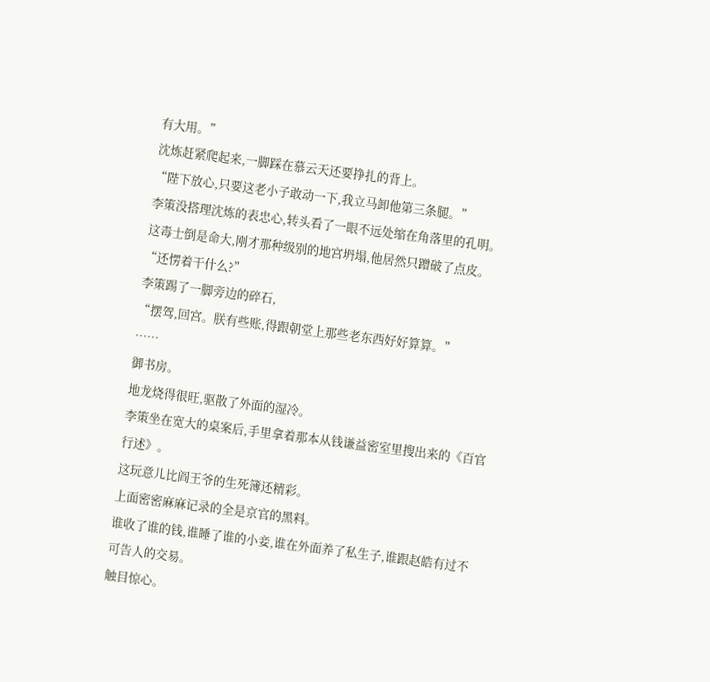有大用。”
沈炼赶紧爬起来,一脚踩在慕云天还要挣扎的背上。
“陛下放心,只要这老小子敢动一下,我立马卸他第三条腿。”
李策没搭理沈炼的表忠心,转头看了一眼不远处缩在角落里的孔明。
这毒士倒是命大,刚才那种级别的地宫坍塌,他居然只蹭破了点皮。
“还愣着干什么?”
李策踢了一脚旁边的碎石,
“摆驾,回宫。朕有些账,得跟朝堂上那些老东西好好算算。”
……
御书房。
地龙烧得很旺,驱散了外面的湿冷。
李策坐在宽大的桌案后,手里拿着那本从钱谦益密室里搜出来的《百官行述》。
这玩意儿比阎王爷的生死簿还精彩。
上面密密麻麻记录的全是京官的黑料。
谁收了谁的钱,谁睡了谁的小妾,谁在外面养了私生子,谁跟赵皓有过不可告人的交易。
触目惊心。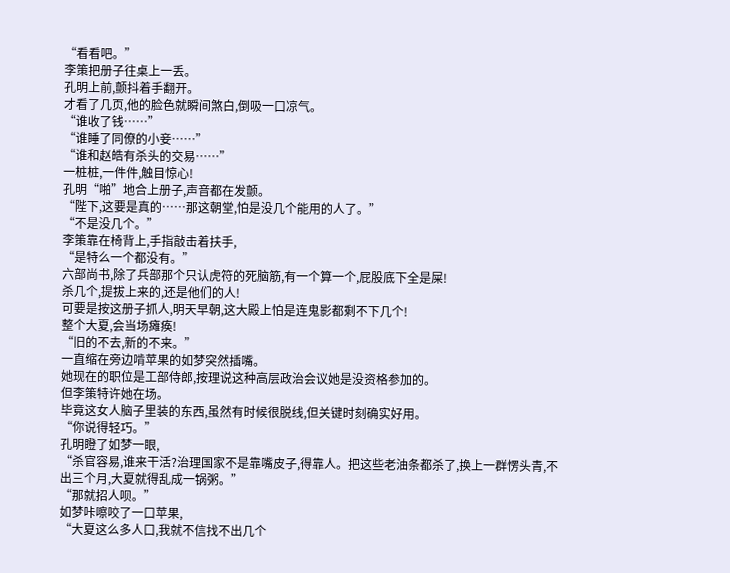“看看吧。”
李策把册子往桌上一丢。
孔明上前,颤抖着手翻开。
才看了几页,他的脸色就瞬间煞白,倒吸一口凉气。
“谁收了钱……”
“谁睡了同僚的小妾……”
“谁和赵皓有杀头的交易……”
一桩桩,一件件,触目惊心!
孔明“啪”地合上册子,声音都在发颤。
“陛下,这要是真的……那这朝堂,怕是没几个能用的人了。”
“不是没几个。”
李策靠在椅背上,手指敲击着扶手,
“是特么一个都没有。”
六部尚书,除了兵部那个只认虎符的死脑筋,有一个算一个,屁股底下全是屎!
杀几个,提拔上来的,还是他们的人!
可要是按这册子抓人,明天早朝,这大殿上怕是连鬼影都剩不下几个!
整个大夏,会当场瘫痪!
“旧的不去,新的不来。”
一直缩在旁边啃苹果的如梦突然插嘴。
她现在的职位是工部侍郎,按理说这种高层政治会议她是没资格参加的。
但李策特许她在场。
毕竟这女人脑子里装的东西,虽然有时候很脱线,但关键时刻确实好用。
“你说得轻巧。”
孔明瞪了如梦一眼,
“杀官容易,谁来干活?治理国家不是靠嘴皮子,得靠人。把这些老油条都杀了,换上一群愣头青,不出三个月,大夏就得乱成一锅粥。”
“那就招人呗。”
如梦咔嚓咬了一口苹果,
“大夏这么多人口,我就不信找不出几个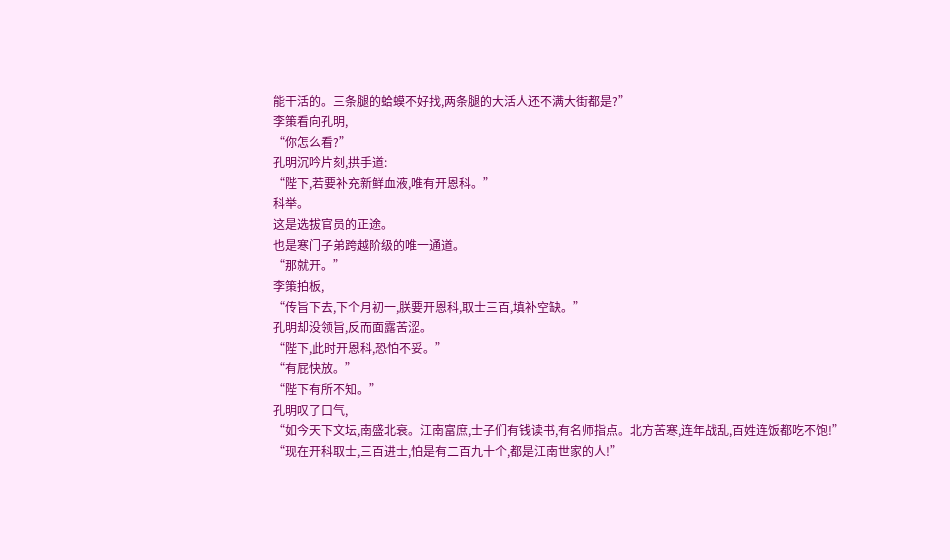能干活的。三条腿的蛤蟆不好找,两条腿的大活人还不满大街都是?”
李策看向孔明,
“你怎么看?”
孔明沉吟片刻,拱手道:
“陛下,若要补充新鲜血液,唯有开恩科。”
科举。
这是选拔官员的正途。
也是寒门子弟跨越阶级的唯一通道。
“那就开。”
李策拍板,
“传旨下去,下个月初一,朕要开恩科,取士三百,填补空缺。”
孔明却没领旨,反而面露苦涩。
“陛下,此时开恩科,恐怕不妥。”
“有屁快放。”
“陛下有所不知。”
孔明叹了口气,
“如今天下文坛,南盛北衰。江南富庶,士子们有钱读书,有名师指点。北方苦寒,连年战乱,百姓连饭都吃不饱!”
“现在开科取士,三百进士,怕是有二百九十个,都是江南世家的人!”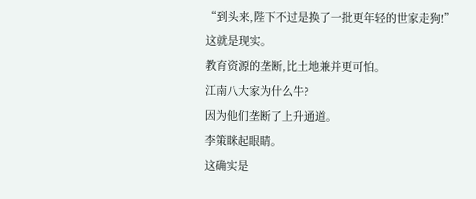“到头来,陛下不过是换了一批更年轻的世家走狗!”
这就是现实。
教育资源的垄断,比土地兼并更可怕。
江南八大家为什么牛?
因为他们垄断了上升通道。
李策眯起眼睛。
这确实是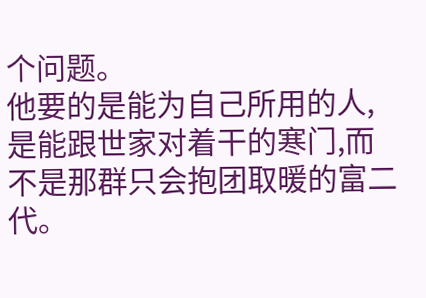个问题。
他要的是能为自己所用的人,是能跟世家对着干的寒门,而不是那群只会抱团取暖的富二代。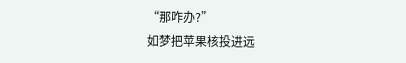“那咋办?”
如梦把苹果核投进远